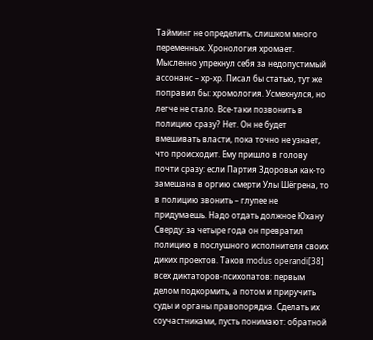Тайминг не определить, слишком много переменных. Хронология хромает. Мысленно упрекнул себя за недопустимый ассонанс – хр-хр. Писал бы статью, тут же поправил бы: хромология. Усмехнулся, но легче не стало. Все-таки позвонить в полицию сразу? Нет. Он не будет вмешивать власти, пока точно не узнает, что происходит. Ему пришло в голову почти сразу: если Партия Здоровья как-то замешана в оргию смерти Улы Шёгрена, то в полицию звонить – глупее не придумаешь. Надо отдать должное Юхану Сверду: за четыре года он превратил полицию в послушного исполнителя своих диких проектов. Таков modus operandi[38] всех диктаторов-психопатов: первым делом подкормить, а потом и приручить суды и органы правопорядка. Сделать их соучастниками, пусть понимают: обратной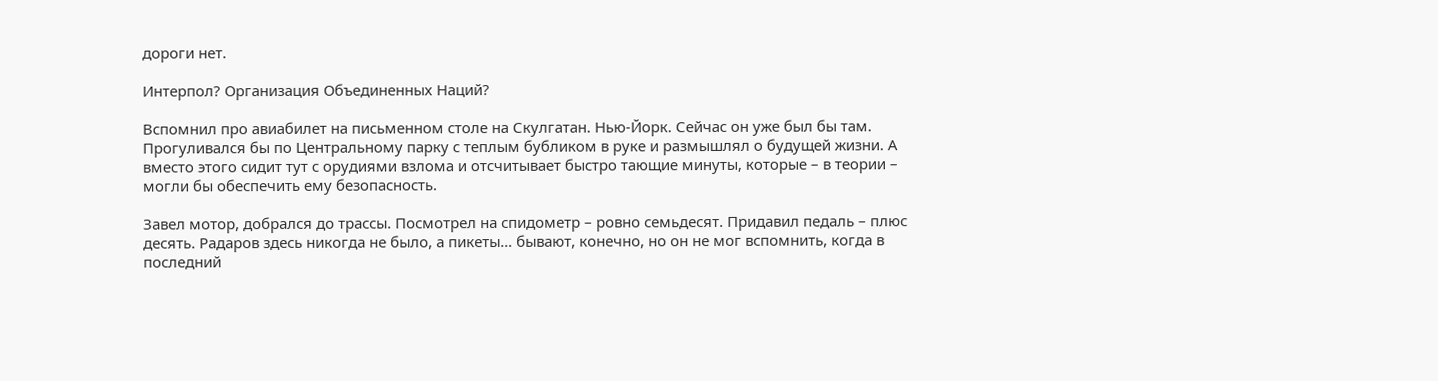дороги нет.

Интерпол? Организация Объединенных Наций?

Вспомнил про авиабилет на письменном столе на Скулгатан. Нью-Йорк. Сейчас он уже был бы там. Прогуливался бы по Центральному парку с теплым бубликом в руке и размышлял о будущей жизни. А вместо этого сидит тут с орудиями взлома и отсчитывает быстро тающие минуты, которые – в теории – могли бы обеспечить ему безопасность.

Завел мотор, добрался до трассы. Посмотрел на спидометр – ровно семьдесят. Придавил педаль – плюс десять. Радаров здесь никогда не было, а пикеты… бывают, конечно, но он не мог вспомнить, когда в последний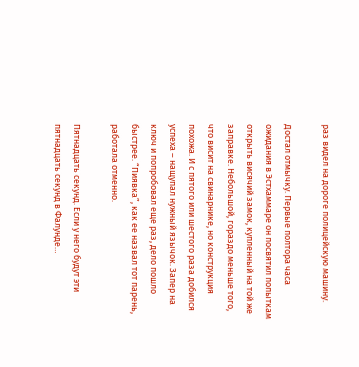раз видел на дороге полицейскую машину.

Достал отмычку. Первые полтора часа ожидания в Эстхаммаре он посвятил попыткам открыть висячий замок, купленный на той же заправке. Небольшой, гораздо меньше того, что висит на свинарнике, но конструкция похожа. И с пятого или шестого раза добился успеха – нащупал нужный язычок. Запер на ключ и попробовал еще раз, дело пошло быстрее. “Пиявка”, как ее назвал тот парень, работала отменно.

Пятнадцать секунд. Если у него будут эти пятнадцать секунд в Фалунде…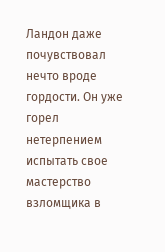Ландон даже почувствовал нечто вроде гордости. Он уже горел нетерпением испытать свое мастерство взломщика в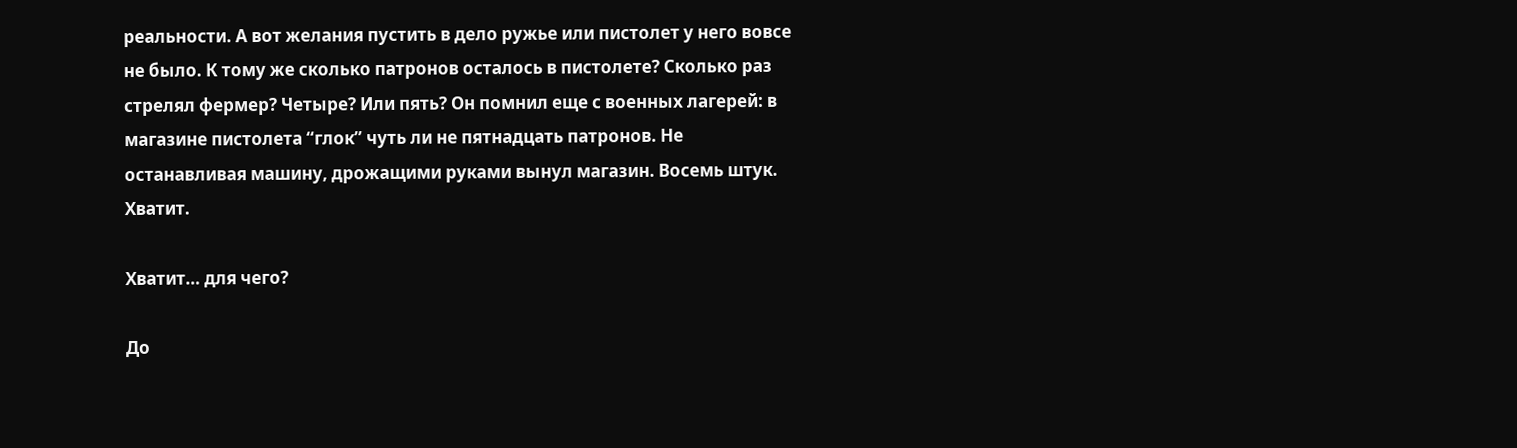реальности. А вот желания пустить в дело ружье или пистолет у него вовсе не было. К тому же сколько патронов осталось в пистолете? Сколько раз стрелял фермер? Четыре? Или пять? Он помнил еще с военных лагерей: в магазине пистолета “глок” чуть ли не пятнадцать патронов. Не останавливая машину, дрожащими руками вынул магазин. Восемь штук. Хватит.

Хватит… для чего?

До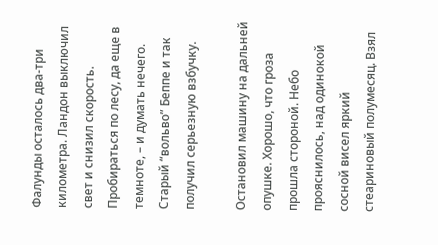Фалунды осталось два-три километра. Ландон выключил свет и снизил скорость. Пробираться по лесу, да еще в темноте, – и думать нечего. Старый “вольво” Беппе и так получил серьезную взбучку.

Остановил машину на дальней опушке. Хорошо, что гроза прошла стороной. Небо прояснилось, над одинокой сосной висел яркий стеариновый полумесяц. Взял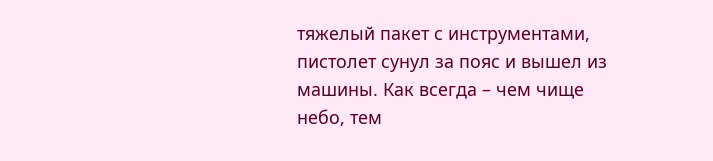тяжелый пакет с инструментами, пистолет сунул за пояс и вышел из машины. Как всегда – чем чище небо, тем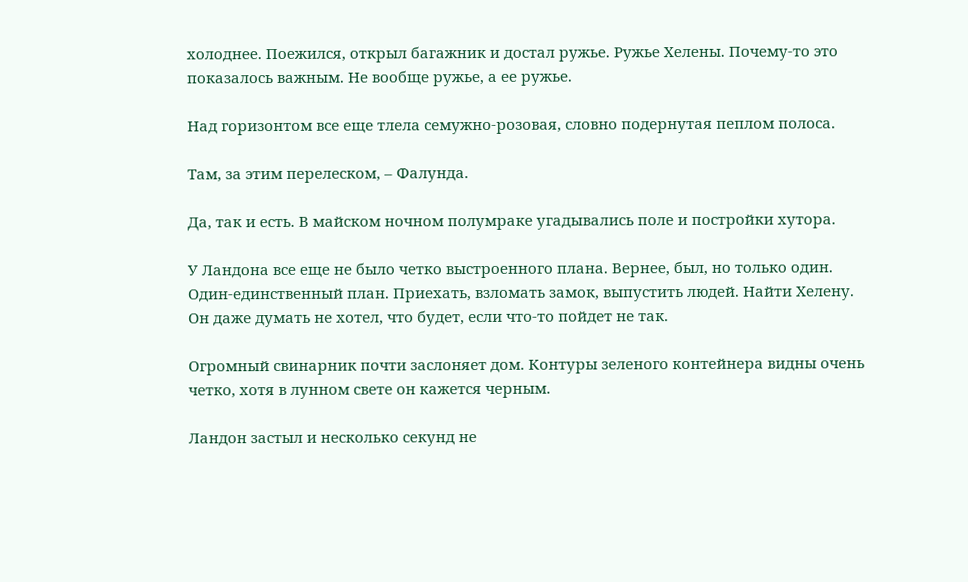холоднее. Поежился, открыл багажник и достал ружье. Ружье Хелены. Почему-то это показалось важным. Не вообще ружье, а ее ружье.

Над горизонтом все еще тлела семужно-розовая, словно подернутая пеплом полоса.

Там, за этим перелеском, – Фалунда.

Да, так и есть. В майском ночном полумраке угадывались поле и постройки хутора.

У Ландона все еще не было четко выстроенного плана. Вернее, был, но только один. Один-единственный план. Приехать, взломать замок, выпустить людей. Найти Хелену. Он даже думать не хотел, что будет, если что-то пойдет не так.

Огромный свинарник почти заслоняет дом. Контуры зеленого контейнера видны очень четко, хотя в лунном свете он кажется черным.

Ландон застыл и несколько секунд не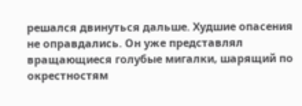решался двинуться дальше. Худшие опасения не оправдались. Он уже представлял вращающиеся голубые мигалки, шарящий по окрестностям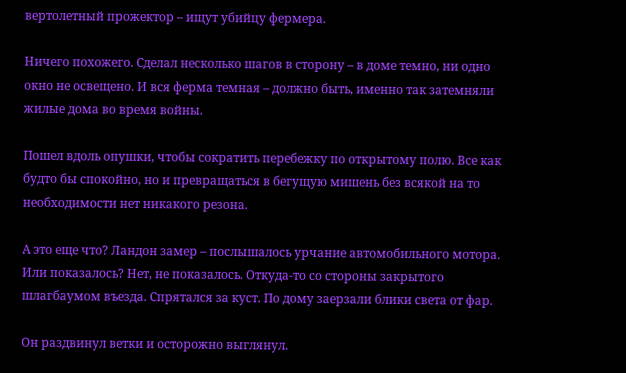вертолетный прожектор – ищут убийцу фермера.

Ничего похожего. Сделал несколько шагов в сторону – в доме темно, ни одно окно не освещено. И вся ферма темная – должно быть, именно так затемняли жилые дома во время войны.

Пошел вдоль опушки, чтобы сократить перебежку по открытому полю. Все как будто бы спокойно, но и превращаться в бегущую мишень без всякой на то необходимости нет никакого резона.

А это еще что? Ландон замер – послышалось урчание автомобильного мотора. Или показалось? Нет, не показалось. Откуда-то со стороны закрытого шлагбаумом въезда. Спрятался за куст. По дому заерзали блики света от фар.

Он раздвинул ветки и осторожно выглянул.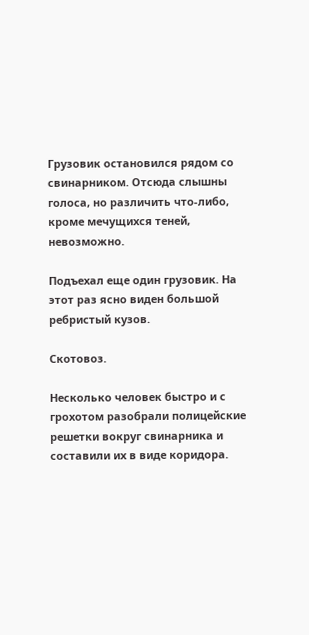Грузовик остановился рядом со свинарником. Отсюда слышны голоса, но различить что-либо, кроме мечущихся теней, невозможно.

Подъехал еще один грузовик. На этот раз ясно виден большой ребристый кузов.

Скотовоз.

Несколько человек быстро и с грохотом разобрали полицейские решетки вокруг свинарника и составили их в виде коридора.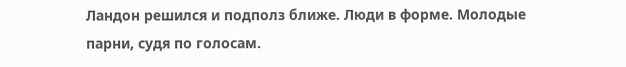Ландон решился и подполз ближе. Люди в форме. Молодые парни, судя по голосам.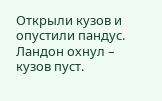Открыли кузов и опустили пандус. Ландон охнул – кузов пуст.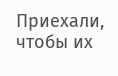Приехали, чтобы их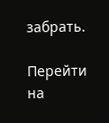забрать.

Перейти на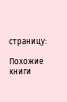страницу:

Похожие книги